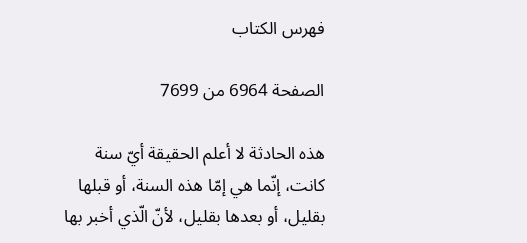فهرس الكتاب

الصفحة 6964 من 7699

هذه الحادثة لا أعلم الحقيقة أيّ سنة كانت، إنّما هي إمّا هذه السنة، أو قبلها بقليل، أو بعدها بقليل، لأنّ الّذي أخبر بها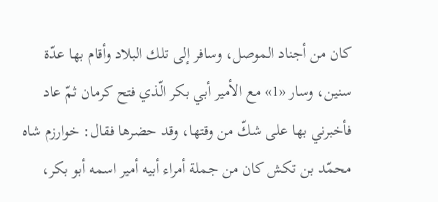كان من أجناد الموصل، وسافر إلى تلك البلاد وأقام بها عدّة سنين، وسار «1» مع الأمير أبي بكر الّذي فتح كرمان ثمّ عاد فأخبرني بها على شكّ من وقتها، وقد حضرها فقال: خوارزم شاه محمّد بن تكش كان من جملة أمراء أبيه أمير اسمه أبو بكر،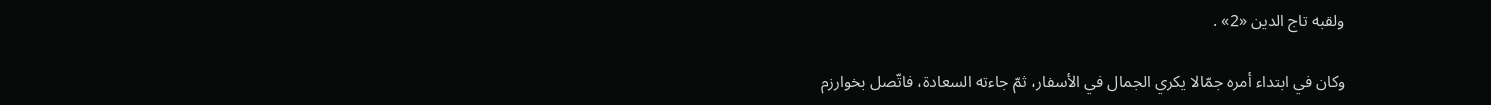ولقبه تاج الدين «2» .

وكان في ابتداء أمره جمّالا يكري الجمال في الأسفار، ثمّ جاءته السعادة، فاتّصل بخوارزم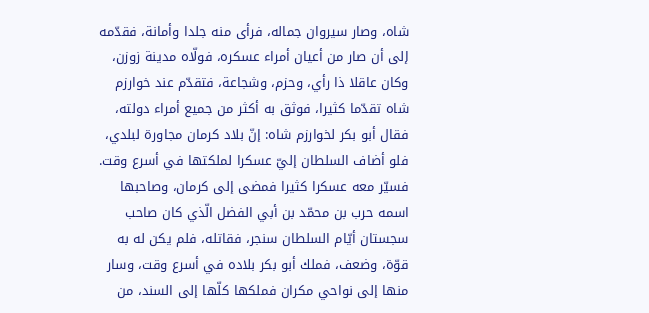شاه، وصار سيروان جماله، فرأى منه جلدا وأمانة، فقدّمه إلى أن صار من أعيان أمراء عسكره، فولّاه مدينة زوزن، وكان عاقلا ذا رأي، وحزم، وشجاعة، فتقدّم عند خوارزم شاه تقدّما كثيرا، فوثق به أكثر من جميع أمراء دولته، فقال أبو بكر لخوارزم شاه: إنّ بلاد كرمان مجاورة لبلدي، فلو أضاف السلطان إليّ عسكرا لملكتها في أسرع وقت. فسيّر معه عسكرا كثيرا فمضى إلى كرمان، وصاحبها اسمه حرب بن محمّد بن أبي الفضل الّذي كان صاحب سجستان أيّام السلطان سنجر، فقاتله، فلم يكن له به قوّة، وضعف، فملك أبو بكر بلاده في أسرع وقت، وسار منها إلى نواحي مكران فملكها كلّها إلى السند، من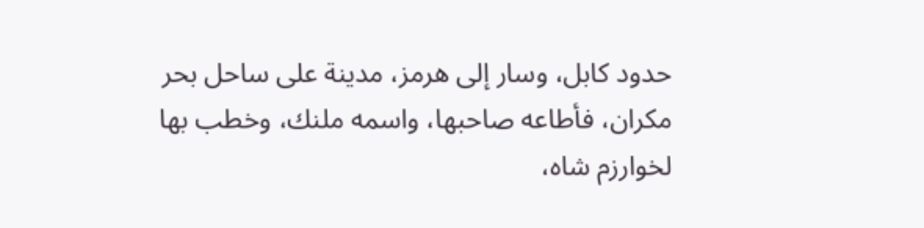حدود كابل، وسار إلى هرمز، مدينة على ساحل بحر مكران، فأطاعه صاحبها، واسمه ملنك، وخطب بها لخوارزم شاه،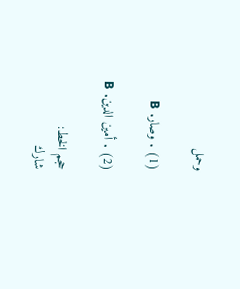وحمل

(1) . وصار. B

(2) . أمين الدين. B

حجم الخط:
شارك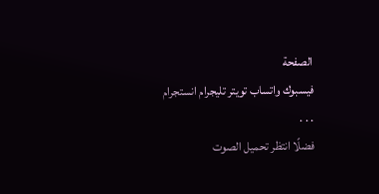الصفحة
فيسبوك واتساب تويتر تليجرام انستجرام
. . .
فضلًا انتظر تحميل الصوت